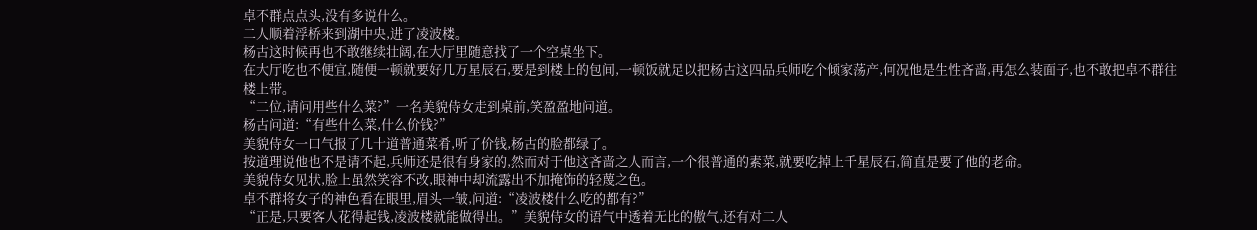卓不群点点头,没有多说什么。
二人顺着浮桥来到湖中央,进了凌波楼。
杨古这时候再也不敢继续壮阔,在大厅里随意找了一个空桌坐下。
在大厅吃也不便宜,随便一顿就要好几万星辰石,要是到楼上的包间,一顿饭就足以把杨古这四品兵师吃个倾家荡产,何况他是生性吝啬,再怎么装面子,也不敢把卓不群往楼上带。
“二位,请问用些什么菜?”一名美貌侍女走到桌前,笑盈盈地问道。
杨古问道:“有些什么菜,什么价钱?”
美貌侍女一口气报了几十道普通菜肴,听了价钱,杨古的脸都绿了。
按道理说他也不是请不起,兵师还是很有身家的,然而对于他这吝啬之人而言,一个很普通的素菜,就要吃掉上千星辰石,简直是要了他的老命。
美貌侍女见状,脸上虽然笑容不改,眼神中却流露出不加掩饰的轻蔑之色。
卓不群将女子的神色看在眼里,眉头一皱,问道:“凌波楼什么吃的都有?”
“正是,只要客人花得起钱,凌波楼就能做得出。”美貌侍女的语气中透着无比的傲气,还有对二人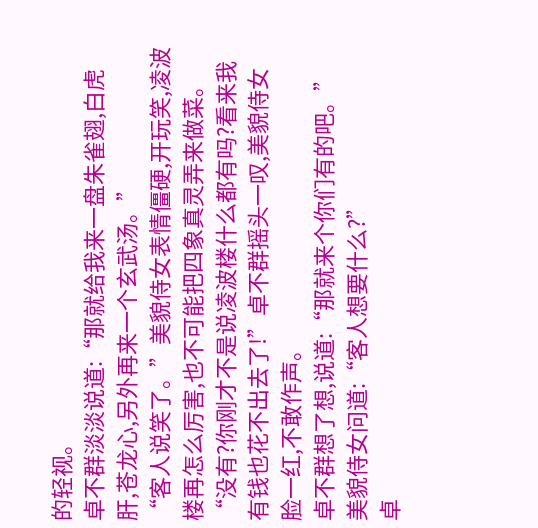的轻视。
卓不群淡淡说道:“那就给我来一盘朱雀翅,白虎肝,苍龙心,另外再来一个玄武汤。”
“客人说笑了。”美貌侍女表情僵硬,开玩笑,凌波楼再怎么厉害,也不可能把四象真灵弄来做菜。
“没有?你刚才不是说凌波楼什么都有吗?看来我有钱也花不出去了!”卓不群摇头一叹,美貌侍女脸一红,不敢作声。
卓不群想了想,说道:“那就来个你们有的吧。”
美貌侍女问道:“客人想要什么?”
卓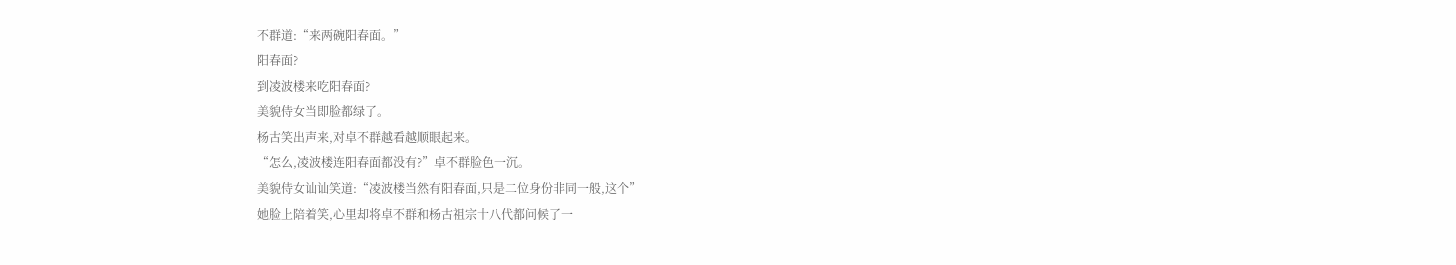不群道:“来两碗阳春面。”
阳春面?
到凌波楼来吃阳春面?
美貌侍女当即脸都绿了。
杨古笑出声来,对卓不群越看越顺眼起来。
“怎么,凌波楼连阳春面都没有?”卓不群脸色一沉。
美貌侍女讪讪笑道:“凌波楼当然有阳春面,只是二位身份非同一般,这个”
她脸上陪着笑,心里却将卓不群和杨古祖宗十八代都问候了一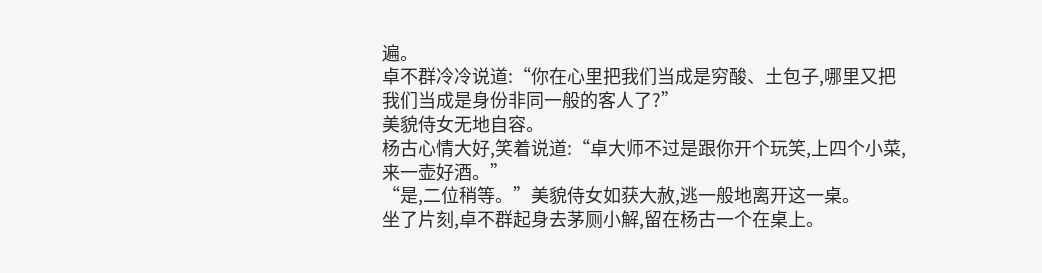遍。
卓不群冷冷说道:“你在心里把我们当成是穷酸、土包子,哪里又把我们当成是身份非同一般的客人了?”
美貌侍女无地自容。
杨古心情大好,笑着说道:“卓大师不过是跟你开个玩笑,上四个小菜,来一壶好酒。”
“是,二位稍等。”美貌侍女如获大赦,逃一般地离开这一桌。
坐了片刻,卓不群起身去茅厕小解,留在杨古一个在桌上。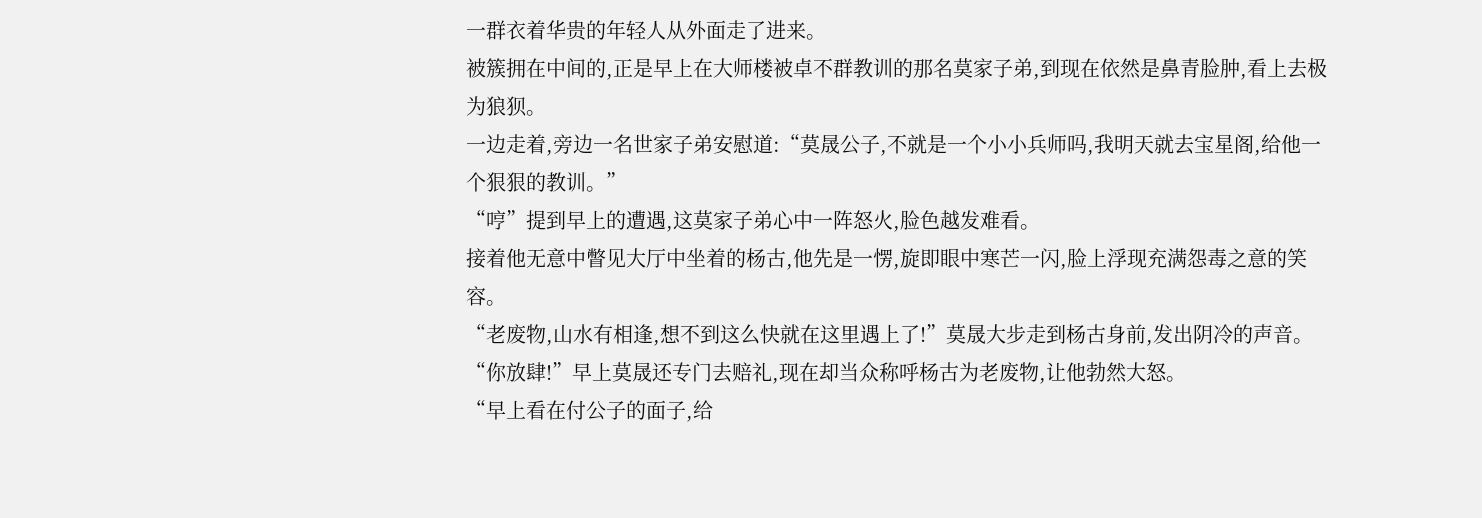一群衣着华贵的年轻人从外面走了进来。
被簇拥在中间的,正是早上在大师楼被卓不群教训的那名莫家子弟,到现在依然是鼻青脸肿,看上去极为狼狈。
一边走着,旁边一名世家子弟安慰道:“莫晟公子,不就是一个小小兵师吗,我明天就去宝星阁,给他一个狠狠的教训。”
“哼”提到早上的遭遇,这莫家子弟心中一阵怒火,脸色越发难看。
接着他无意中瞥见大厅中坐着的杨古,他先是一愣,旋即眼中寒芒一闪,脸上浮现充满怨毒之意的笑容。
“老废物,山水有相逢,想不到这么快就在这里遇上了!”莫晟大步走到杨古身前,发出阴冷的声音。
“你放肆!”早上莫晟还专门去赔礼,现在却当众称呼杨古为老废物,让他勃然大怒。
“早上看在付公子的面子,给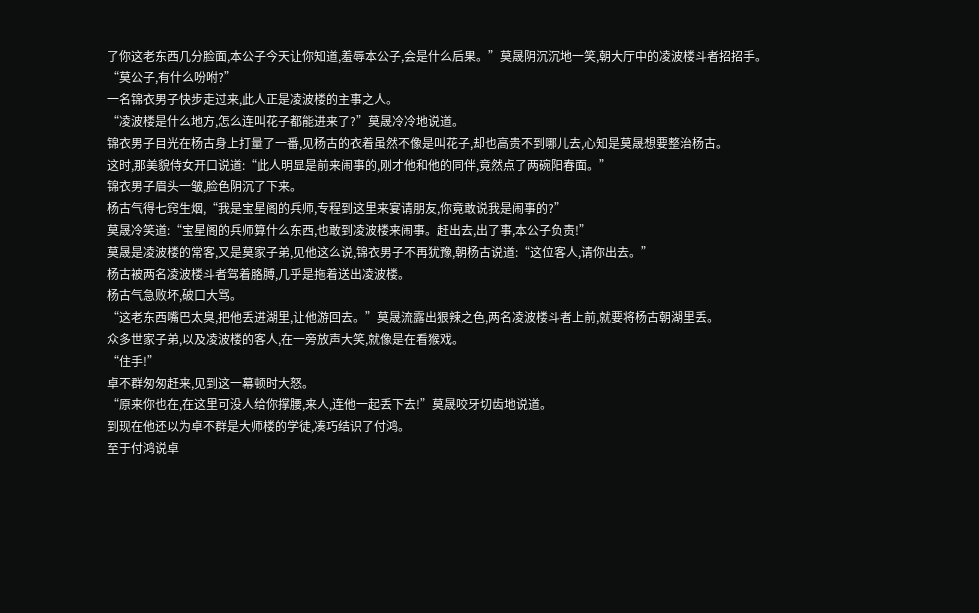了你这老东西几分脸面,本公子今天让你知道,羞辱本公子,会是什么后果。”莫晟阴沉沉地一笑,朝大厅中的凌波楼斗者招招手。
“莫公子,有什么吩咐?”
一名锦衣男子快步走过来,此人正是凌波楼的主事之人。
“凌波楼是什么地方,怎么连叫花子都能进来了?”莫晟冷冷地说道。
锦衣男子目光在杨古身上打量了一番,见杨古的衣着虽然不像是叫花子,却也高贵不到哪儿去,心知是莫晟想要整治杨古。
这时,那美貌侍女开口说道:“此人明显是前来闹事的,刚才他和他的同伴,竟然点了两碗阳春面。”
锦衣男子眉头一皱,脸色阴沉了下来。
杨古气得七窍生烟,“我是宝星阁的兵师,专程到这里来宴请朋友,你竟敢说我是闹事的?”
莫晟冷笑道:“宝星阁的兵师算什么东西,也敢到凌波楼来闹事。赶出去,出了事,本公子负责!”
莫晟是凌波楼的常客,又是莫家子弟,见他这么说,锦衣男子不再犹豫,朝杨古说道:“这位客人,请你出去。”
杨古被两名凌波楼斗者驾着胳膊,几乎是拖着送出凌波楼。
杨古气急败坏,破口大骂。
“这老东西嘴巴太臭,把他丢进湖里,让他游回去。”莫晟流露出狠辣之色,两名凌波楼斗者上前,就要将杨古朝湖里丢。
众多世家子弟,以及凌波楼的客人,在一旁放声大笑,就像是在看猴戏。
“住手!”
卓不群匆匆赶来,见到这一幕顿时大怒。
“原来你也在,在这里可没人给你撑腰,来人,连他一起丢下去!”莫晟咬牙切齿地说道。
到现在他还以为卓不群是大师楼的学徒,凑巧结识了付鸿。
至于付鸿说卓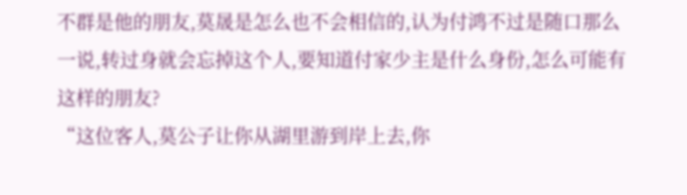不群是他的朋友,莫晟是怎么也不会相信的,认为付鸿不过是随口那么一说,转过身就会忘掉这个人,要知道付家少主是什么身份,怎么可能有这样的朋友?
“这位客人,莫公子让你从湖里游到岸上去,你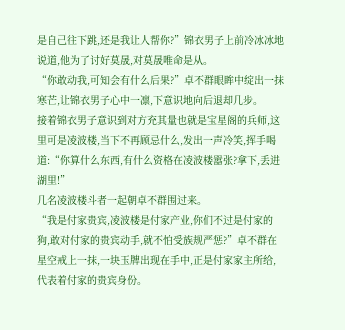是自己往下跳,还是我让人帮你?”锦衣男子上前冷冰冰地说道,他为了讨好莫晟,对莫晟唯命是从。
“你敢动我,可知会有什么后果?”卓不群眼眸中绽出一抹寒芒,让锦衣男子心中一凛,下意识地向后退却几步。
接着锦衣男子意识到对方充其量也就是宝星阁的兵师,这里可是凌波楼,当下不再顾忌什么,发出一声冷笑,挥手喝道:“你算什么东西,有什么资格在凌波楼嚣张?拿下,丢进湖里!”
几名凌波楼斗者一起朝卓不群围过来。
“我是付家贵宾,凌波楼是付家产业,你们不过是付家的狗,敢对付家的贵宾动手,就不怕受族规严惩?”卓不群在星空戒上一抹,一块玉牌出现在手中,正是付家家主所给,代表着付家的贵宾身份。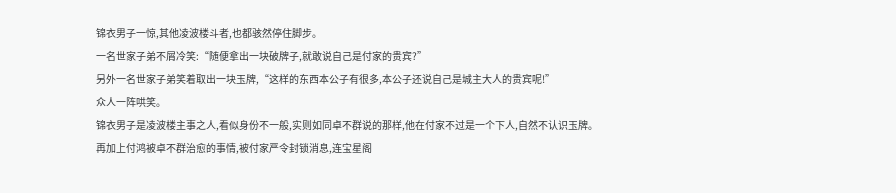锦衣男子一惊,其他凌波楼斗者,也都骇然停住脚步。
一名世家子弟不屑冷笑:“随便拿出一块破牌子,就敢说自己是付家的贵宾?”
另外一名世家子弟笑着取出一块玉牌,“这样的东西本公子有很多,本公子还说自己是城主大人的贵宾呢!”
众人一阵哄笑。
锦衣男子是凌波楼主事之人,看似身份不一般,实则如同卓不群说的那样,他在付家不过是一个下人,自然不认识玉牌。
再加上付鸿被卓不群治愈的事情,被付家严令封锁消息,连宝星阁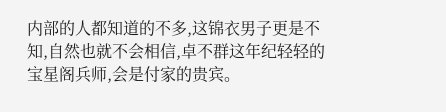内部的人都知道的不多,这锦衣男子更是不知,自然也就不会相信,卓不群这年纪轻轻的宝星阁兵师,会是付家的贵宾。